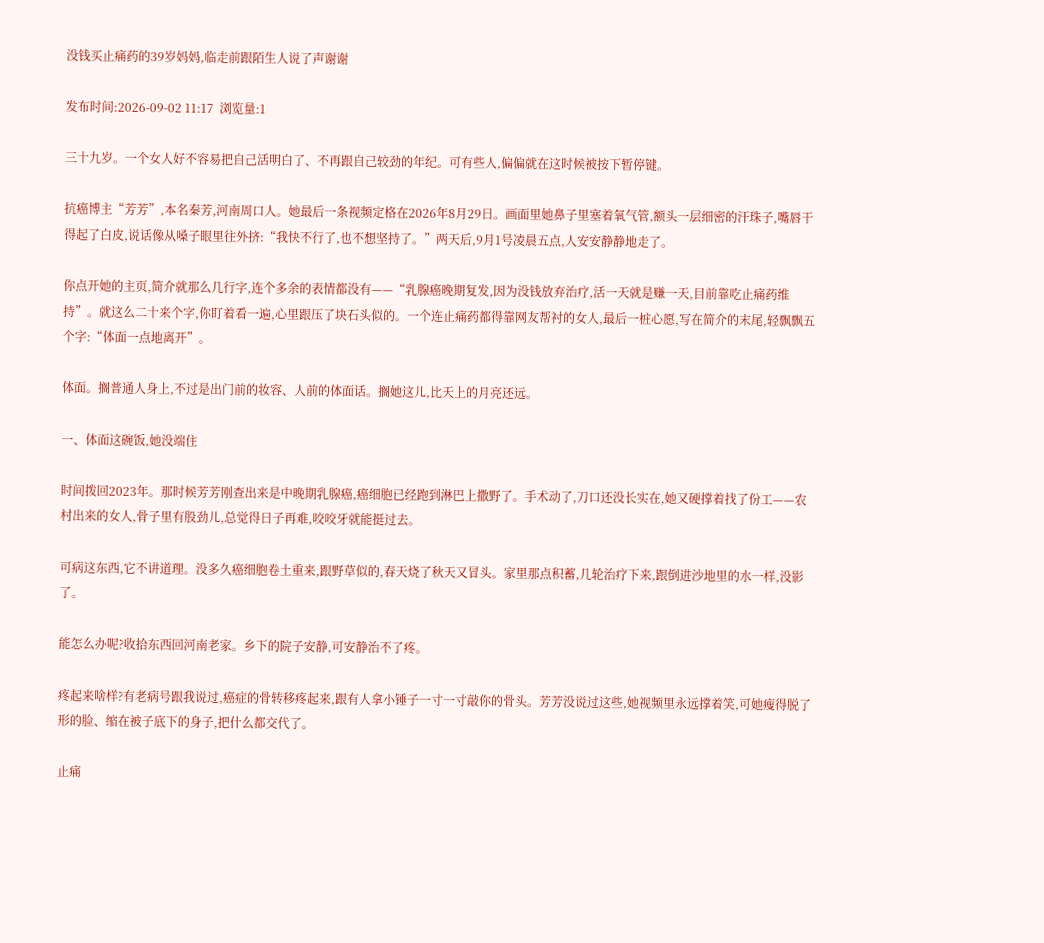没钱买止痛药的39岁妈妈,临走前跟陌生人说了声谢谢

发布时间:2026-09-02 11:17  浏览量:1

三十九岁。一个女人好不容易把自己活明白了、不再跟自己较劲的年纪。可有些人,偏偏就在这时候被按下暂停键。

抗癌博主“芳芳”,本名秦芳,河南周口人。她最后一条视频定格在2026年8月29日。画面里她鼻子里塞着氧气管,额头一层细密的汗珠子,嘴唇干得起了白皮,说话像从嗓子眼里往外挤:“我快不行了,也不想坚持了。”两天后,9月1号凌晨五点,人安安静静地走了。

你点开她的主页,简介就那么几行字,连个多余的表情都没有——“乳腺癌晚期复发,因为没钱放弃治疗,活一天就是赚一天,目前靠吃止痛药维持”。就这么二十来个字,你盯着看一遍,心里跟压了块石头似的。一个连止痛药都得靠网友帮衬的女人,最后一桩心愿,写在简介的末尾,轻飘飘五个字:“体面一点地离开”。

体面。搁普通人身上,不过是出门前的妆容、人前的体面话。搁她这儿,比天上的月亮还远。

一、体面这碗饭,她没端住

时间拨回2023年。那时候芳芳刚查出来是中晚期乳腺癌,癌细胞已经跑到淋巴上撒野了。手术动了,刀口还没长实在,她又硬撑着找了份工——农村出来的女人,骨子里有股劲儿,总觉得日子再难,咬咬牙就能挺过去。

可病这东西,它不讲道理。没多久癌细胞卷土重来,跟野草似的,春天烧了秋天又冒头。家里那点积蓄,几轮治疗下来,跟倒进沙地里的水一样,没影了。

能怎么办呢?收拾东西回河南老家。乡下的院子安静,可安静治不了疼。

疼起来啥样?有老病号跟我说过,癌症的骨转移疼起来,跟有人拿小锤子一寸一寸敲你的骨头。芳芳没说过这些,她视频里永远撑着笑,可她瘦得脱了形的脸、缩在被子底下的身子,把什么都交代了。

止痛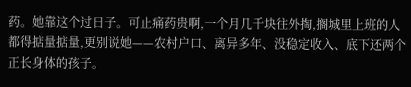药。她靠这个过日子。可止痛药贵啊,一个月几千块往外掏,搁城里上班的人都得掂量掂量,更别说她——农村户口、离异多年、没稳定收入、底下还两个正长身体的孩子。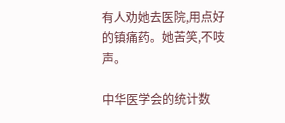有人劝她去医院,用点好的镇痛药。她苦笑,不吱声。

中华医学会的统计数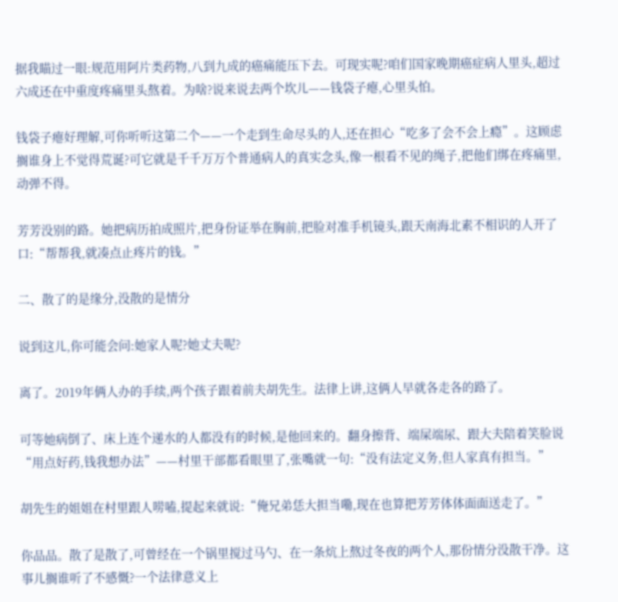据我瞄过一眼:规范用阿片类药物,八到九成的癌痛能压下去。可现实呢?咱们国家晚期癌症病人里头,超过六成还在中重度疼痛里头熬着。为啥?说来说去两个坎儿——钱袋子瘪,心里头怕。

钱袋子瘪好理解,可你听听这第二个——一个走到生命尽头的人,还在担心“吃多了会不会上瘾”。这顾虑搁谁身上不觉得荒诞?可它就是千千万万个普通病人的真实念头,像一根看不见的绳子,把他们绑在疼痛里,动弹不得。

芳芳没别的路。她把病历拍成照片,把身份证举在胸前,把脸对准手机镜头,跟天南海北素不相识的人开了口:“帮帮我,就凑点止疼片的钱。”

二、散了的是缘分,没散的是情分

说到这儿,你可能会问:她家人呢?她丈夫呢?

离了。2019年俩人办的手续,两个孩子跟着前夫胡先生。法律上讲,这俩人早就各走各的路了。

可等她病倒了、床上连个递水的人都没有的时候,是他回来的。翻身擦背、端屎端尿、跟大夫陪着笑脸说“用点好药,钱我想办法”——村里干部都看眼里了,张嘴就一句:“没有法定义务,但人家真有担当。”

胡先生的姐姐在村里跟人唠嗑,提起来就说:“俺兄弟恁大担当嘞,现在也算把芳芳体体面面送走了。”

你品品。散了是散了,可曾经在一个锅里搅过马勺、在一条炕上熬过冬夜的两个人,那份情分没散干净。这事儿搁谁听了不感慨?一个法律意义上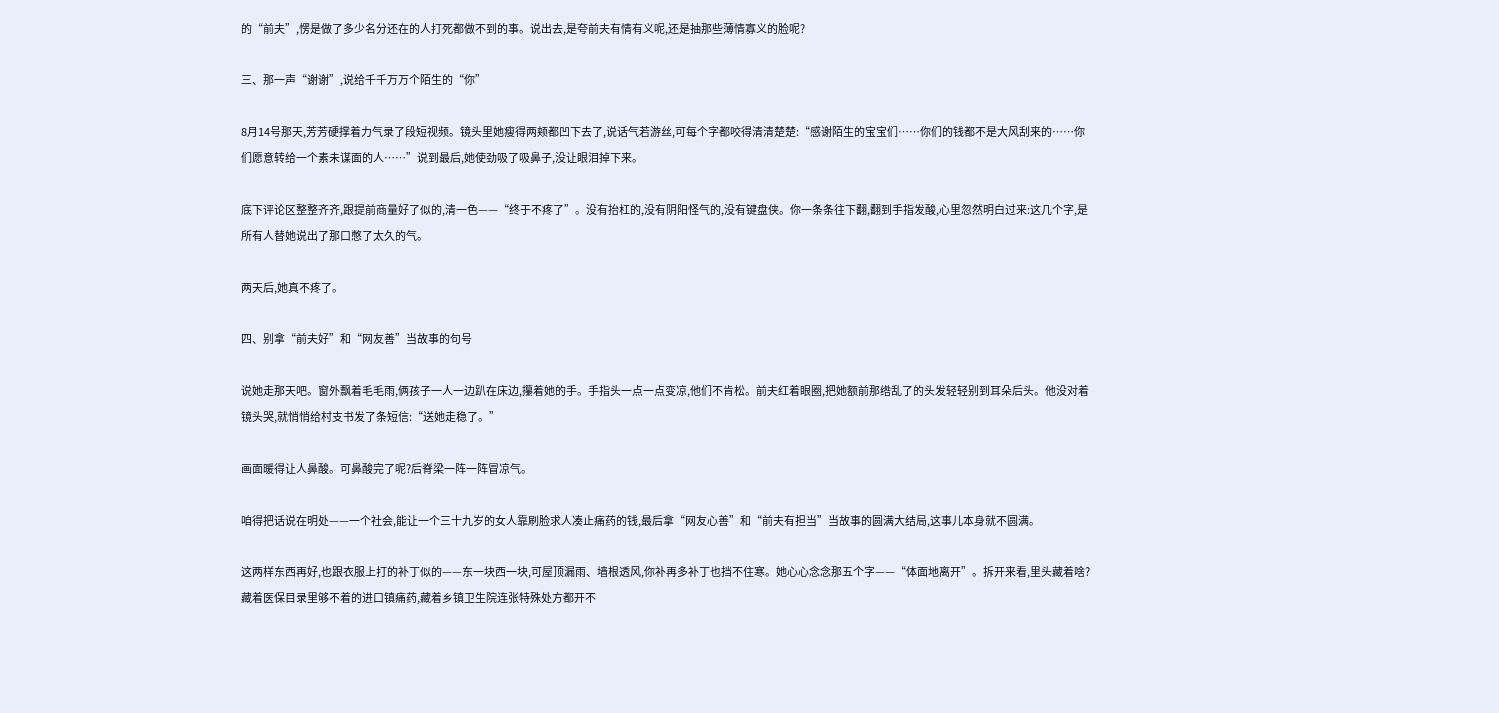的“前夫”,愣是做了多少名分还在的人打死都做不到的事。说出去,是夸前夫有情有义呢,还是抽那些薄情寡义的脸呢?

三、那一声“谢谢”,说给千千万万个陌生的“你”

8月14号那天,芳芳硬撑着力气录了段短视频。镜头里她瘦得两颊都凹下去了,说话气若游丝,可每个字都咬得清清楚楚:“感谢陌生的宝宝们……你们的钱都不是大风刮来的……你们愿意转给一个素未谋面的人……”说到最后,她使劲吸了吸鼻子,没让眼泪掉下来。

底下评论区整整齐齐,跟提前商量好了似的,清一色——“终于不疼了”。没有抬杠的,没有阴阳怪气的,没有键盘侠。你一条条往下翻,翻到手指发酸,心里忽然明白过来:这几个字,是所有人替她说出了那口憋了太久的气。

两天后,她真不疼了。

四、别拿“前夫好”和“网友善”当故事的句号

说她走那天吧。窗外飘着毛毛雨,俩孩子一人一边趴在床边,攥着她的手。手指头一点一点变凉,他们不肯松。前夫红着眼圈,把她额前那绺乱了的头发轻轻别到耳朵后头。他没对着镜头哭,就悄悄给村支书发了条短信:“送她走稳了。”

画面暖得让人鼻酸。可鼻酸完了呢?后脊梁一阵一阵冒凉气。

咱得把话说在明处——一个社会,能让一个三十九岁的女人靠刷脸求人凑止痛药的钱,最后拿“网友心善”和“前夫有担当”当故事的圆满大结局,这事儿本身就不圆满。

这两样东西再好,也跟衣服上打的补丁似的——东一块西一块,可屋顶漏雨、墙根透风,你补再多补丁也挡不住寒。她心心念念那五个字——“体面地离开”。拆开来看,里头藏着啥?藏着医保目录里够不着的进口镇痛药,藏着乡镇卫生院连张特殊处方都开不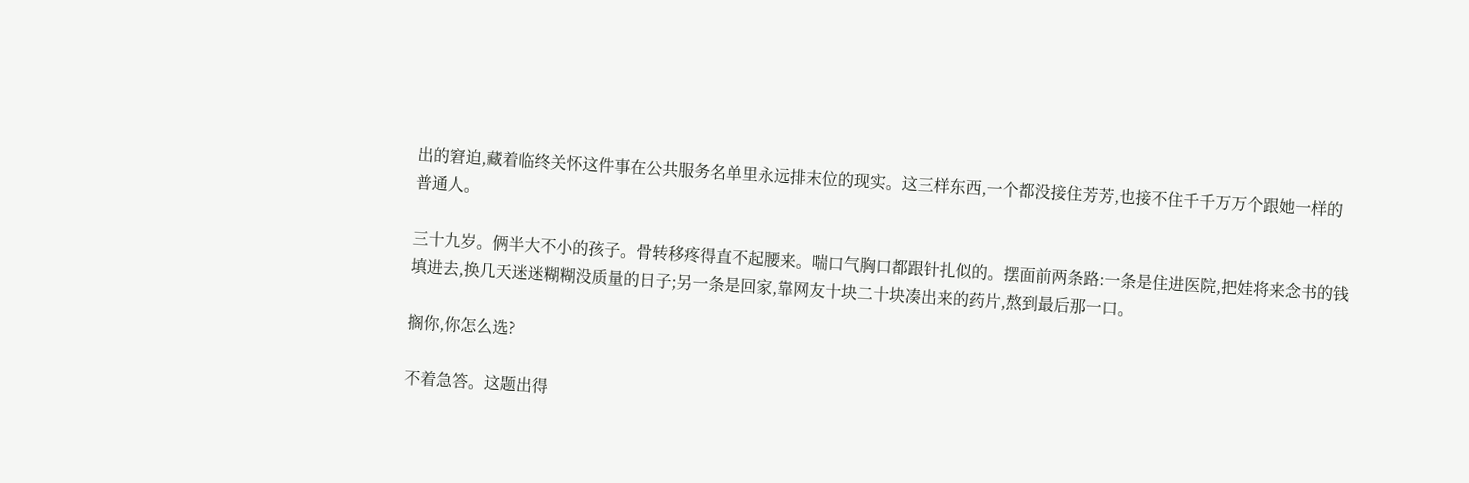出的窘迫,藏着临终关怀这件事在公共服务名单里永远排末位的现实。这三样东西,一个都没接住芳芳,也接不住千千万万个跟她一样的普通人。

三十九岁。俩半大不小的孩子。骨转移疼得直不起腰来。喘口气胸口都跟针扎似的。摆面前两条路:一条是住进医院,把娃将来念书的钱填进去,换几天迷迷糊糊没质量的日子;另一条是回家,靠网友十块二十块凑出来的药片,熬到最后那一口。

搁你,你怎么选?

不着急答。这题出得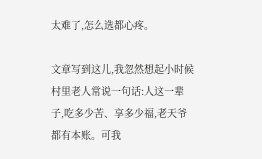太难了,怎么选都心疼。

文章写到这儿,我忽然想起小时候村里老人常说一句话:人这一辈子,吃多少苦、享多少福,老天爷都有本账。可我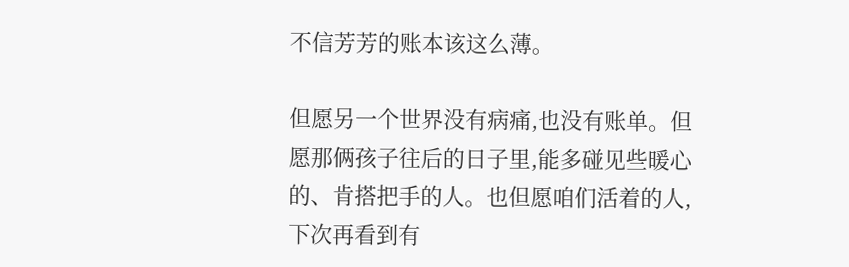不信芳芳的账本该这么薄。

但愿另一个世界没有病痛,也没有账单。但愿那俩孩子往后的日子里,能多碰见些暖心的、肯搭把手的人。也但愿咱们活着的人,下次再看到有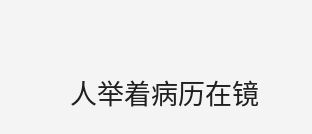人举着病历在镜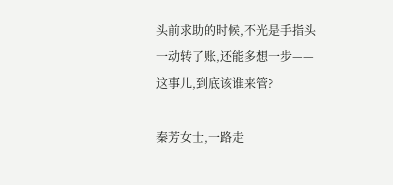头前求助的时候,不光是手指头一动转了账,还能多想一步——这事儿,到底该谁来管?

秦芳女士,一路走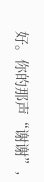好。你的那声“谢谢”,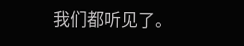我们都听见了。